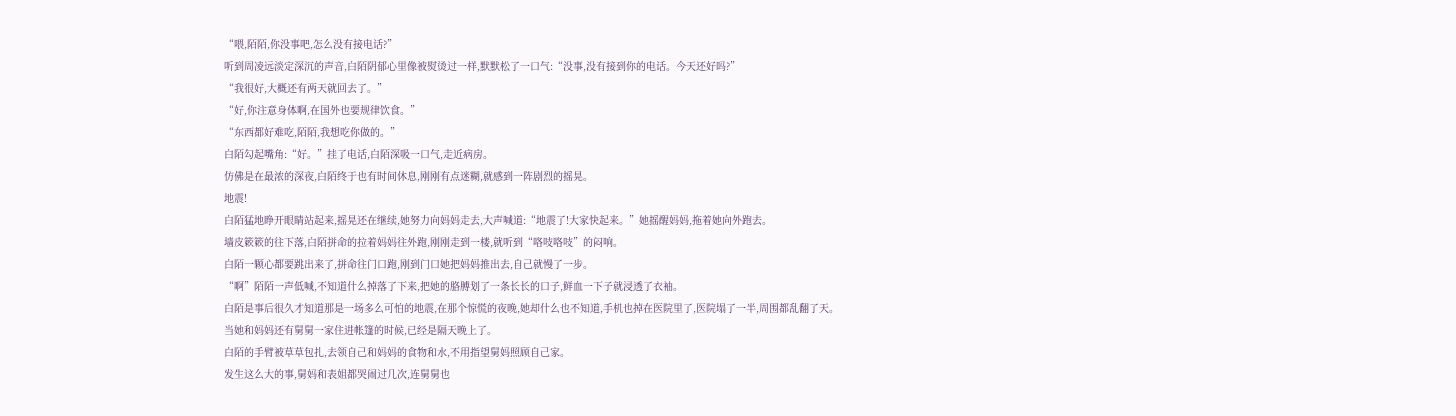“喂,陌陌,你没事吧,怎么没有接电话?”
听到周凌远淡定深沉的声音,白陌阴郁心里像被熨烫过一样,默默松了一口气:“没事,没有接到你的电话。今天还好吗?”
“我很好,大概还有两天就回去了。”
“好,你注意身体啊,在国外也要规律饮食。”
“东西都好难吃,陌陌,我想吃你做的。”
白陌勾起嘴角:“好。”挂了电话,白陌深吸一口气,走近病房。
仿佛是在最浓的深夜,白陌终于也有时间休息,刚刚有点迷糊,就感到一阵剧烈的摇晃。
地震!
白陌猛地睁开眼睛站起来,摇晃还在继续,她努力向妈妈走去,大声喊道:“地震了!大家快起来。”她摇醒妈妈,拖着她向外跑去。
墙皮簌簌的往下落,白陌拼命的拉着妈妈往外跑,刚刚走到一楼,就听到“咯吱咯吱”的闷响。
白陌一颗心都要跳出来了,拼命往门口跑,刚到门口她把妈妈推出去,自己就慢了一步。
“啊”陌陌一声低喊,不知道什么掉落了下来,把她的胳膊划了一条长长的口子,鲜血一下子就浸透了衣袖。
白陌是事后很久才知道那是一场多么可怕的地震,在那个惊慌的夜晚,她却什么也不知道,手机也掉在医院里了,医院塌了一半,周围都乱翻了天。
当她和妈妈还有舅舅一家住进帐篷的时候,已经是隔天晚上了。
白陌的手臂被草草包扎,去领自己和妈妈的食物和水,不用指望舅妈照顾自己家。
发生这么大的事,舅妈和表姐都哭闹过几次,连舅舅也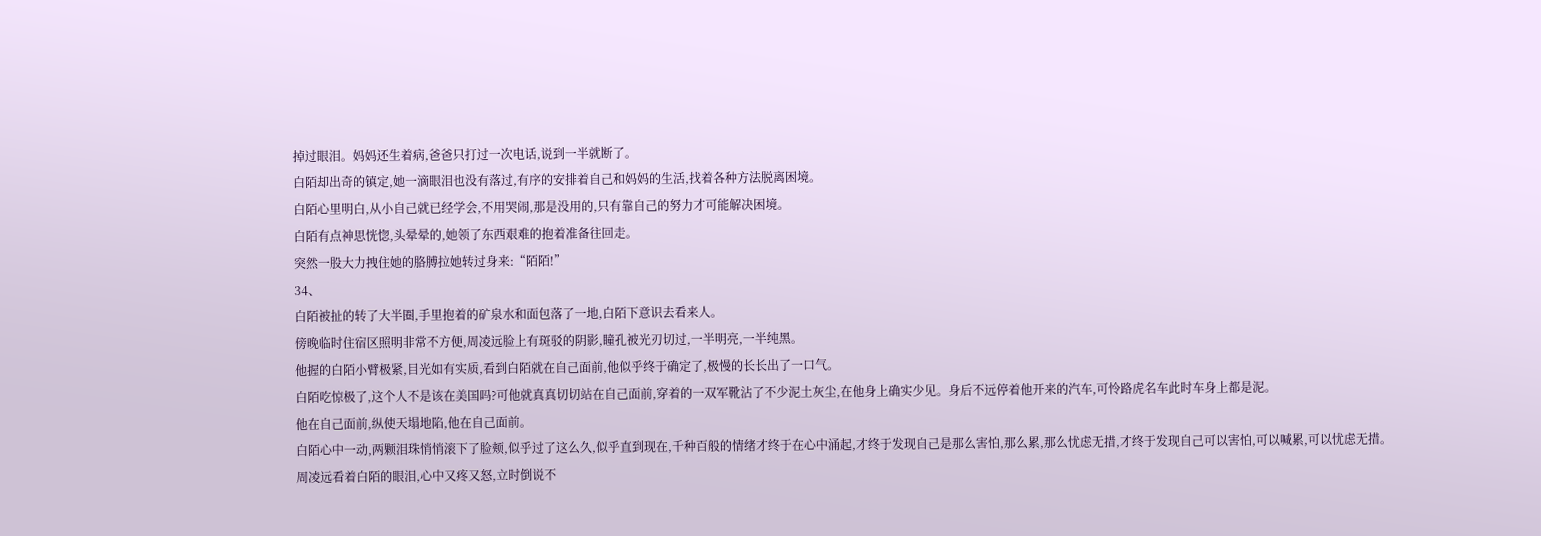掉过眼泪。妈妈还生着病,爸爸只打过一次电话,说到一半就断了。
白陌却出奇的镇定,她一滴眼泪也没有落过,有序的安排着自己和妈妈的生活,找着各种方法脱离困境。
白陌心里明白,从小自己就已经学会,不用哭闹,那是没用的,只有靠自己的努力才可能解决困境。
白陌有点神思恍惚,头晕晕的,她领了东西艰难的抱着准备往回走。
突然一股大力拽住她的胳膊拉她转过身来:“陌陌!”
34、
白陌被扯的转了大半圈,手里抱着的矿泉水和面包落了一地,白陌下意识去看来人。
傍晚临时住宿区照明非常不方便,周凌远脸上有斑驳的阴影,瞳孔被光刃切过,一半明亮,一半纯黑。
他握的白陌小臂极紧,目光如有实质,看到白陌就在自己面前,他似乎终于确定了,极慢的长长出了一口气。
白陌吃惊极了,这个人不是该在美国吗?可他就真真切切站在自己面前,穿着的一双军靴沾了不少泥土灰尘,在他身上确实少见。身后不远停着他开来的汽车,可怜路虎名车此时车身上都是泥。
他在自己面前,纵使天塌地陷,他在自己面前。
白陌心中一动,两颗泪珠悄悄滚下了脸颊,似乎过了这么久,似乎直到现在,千种百般的情绪才终于在心中涌起,才终于发现自己是那么害怕,那么累,那么忧虑无措,才终于发现自己可以害怕,可以喊累,可以忧虑无措。
周凌远看着白陌的眼泪,心中又疼又怒,立时倒说不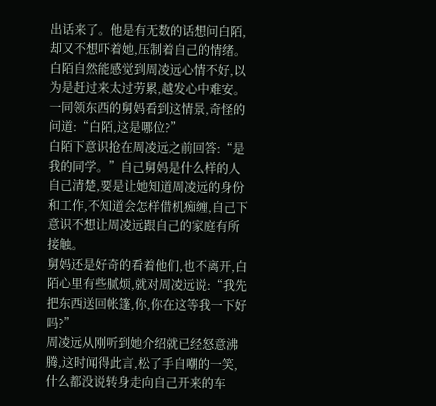出话来了。他是有无数的话想问白陌,却又不想吓着她,压制着自己的情绪。
白陌自然能感觉到周凌远心情不好,以为是赶过来太过劳累,越发心中难安。
一同领东西的舅妈看到这情景,奇怪的问道:“白陌,这是哪位?”
白陌下意识抢在周凌远之前回答:“是我的同学。”自己舅妈是什么样的人自己清楚,要是让她知道周凌远的身份和工作,不知道会怎样借机痴缠,自己下意识不想让周凌远跟自己的家庭有所接触。
舅妈还是好奇的看着他们,也不离开,白陌心里有些腻烦,就对周凌远说:“我先把东西送回帐篷,你,你在这等我一下好吗?”
周凌远从刚听到她介绍就已经怒意沸腾,这时闻得此言,松了手自嘲的一笑,什么都没说转身走向自己开来的车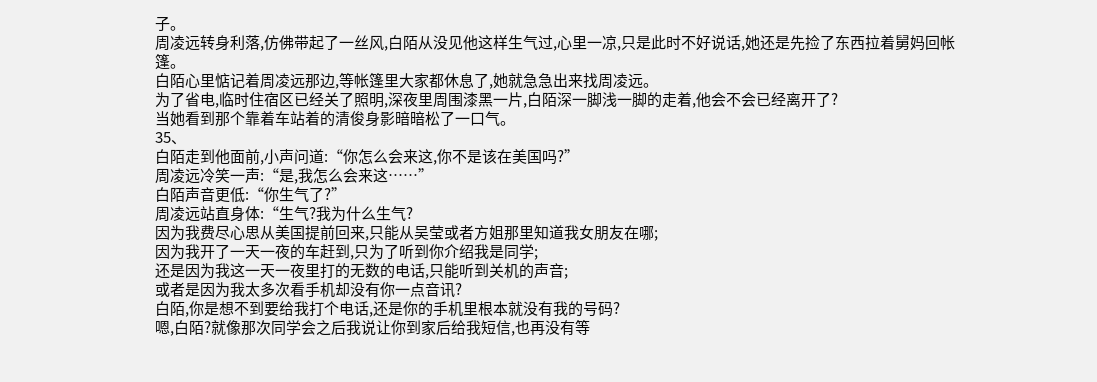子。
周凌远转身利落,仿佛带起了一丝风,白陌从没见他这样生气过,心里一凉,只是此时不好说话,她还是先捡了东西拉着舅妈回帐篷。
白陌心里惦记着周凌远那边,等帐篷里大家都休息了,她就急急出来找周凌远。
为了省电,临时住宿区已经关了照明,深夜里周围漆黑一片,白陌深一脚浅一脚的走着,他会不会已经离开了?
当她看到那个靠着车站着的清俊身影暗暗松了一口气。
35、
白陌走到他面前,小声问道:“你怎么会来这,你不是该在美国吗?”
周凌远冷笑一声:“是,我怎么会来这……”
白陌声音更低:“你生气了?”
周凌远站直身体:“生气?我为什么生气?
因为我费尽心思从美国提前回来,只能从吴莹或者方姐那里知道我女朋友在哪;
因为我开了一天一夜的车赶到,只为了听到你介绍我是同学;
还是因为我这一天一夜里打的无数的电话,只能听到关机的声音;
或者是因为我太多次看手机却没有你一点音讯?
白陌,你是想不到要给我打个电话,还是你的手机里根本就没有我的号码?
嗯,白陌?就像那次同学会之后我说让你到家后给我短信,也再没有等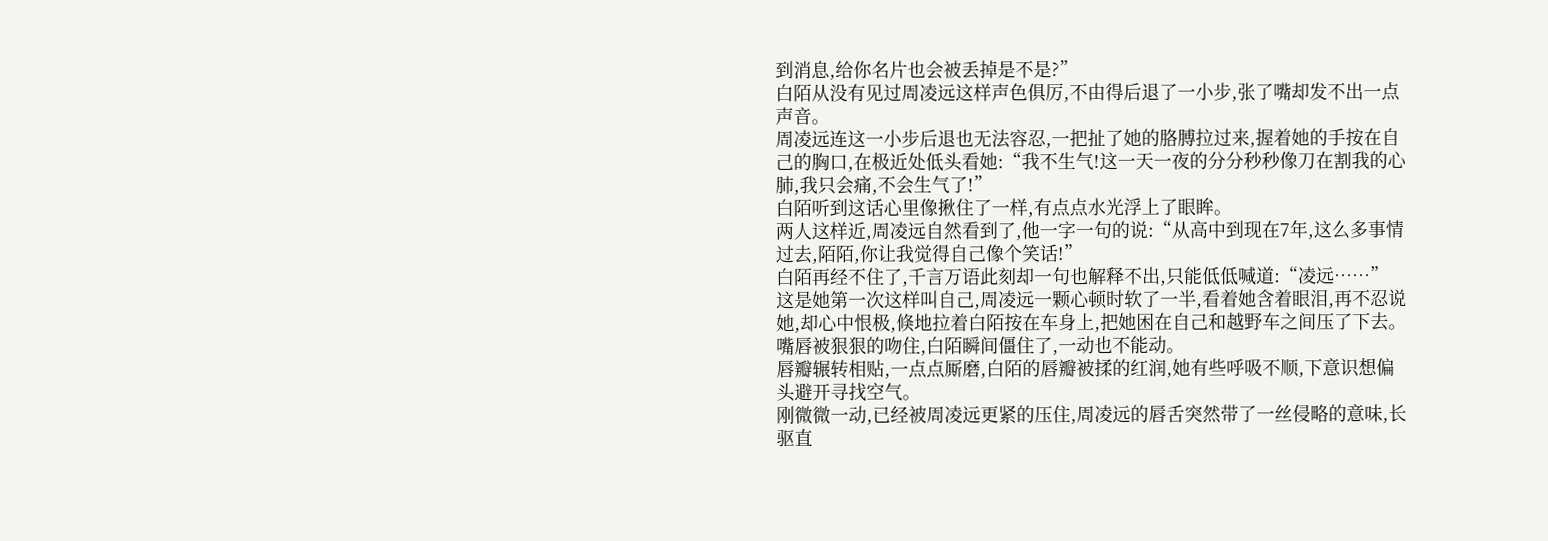到消息,给你名片也会被丢掉是不是?”
白陌从没有见过周凌远这样声色俱厉,不由得后退了一小步,张了嘴却发不出一点声音。
周凌远连这一小步后退也无法容忍,一把扯了她的胳膊拉过来,握着她的手按在自己的胸口,在极近处低头看她:“我不生气!这一天一夜的分分秒秒像刀在割我的心肺,我只会痛,不会生气了!”
白陌听到这话心里像揪住了一样,有点点水光浮上了眼眸。
两人这样近,周凌远自然看到了,他一字一句的说:“从高中到现在7年,这么多事情过去,陌陌,你让我觉得自己像个笑话!”
白陌再经不住了,千言万语此刻却一句也解释不出,只能低低喊道:“凌远……”
这是她第一次这样叫自己,周凌远一颗心顿时软了一半,看着她含着眼泪,再不忍说她,却心中恨极,倏地拉着白陌按在车身上,把她困在自己和越野车之间压了下去。
嘴唇被狠狠的吻住,白陌瞬间僵住了,一动也不能动。
唇瓣辗转相贴,一点点厮磨,白陌的唇瓣被揉的红润,她有些呼吸不顺,下意识想偏头避开寻找空气。
刚微微一动,已经被周凌远更紧的压住,周凌远的唇舌突然带了一丝侵略的意味,长驱直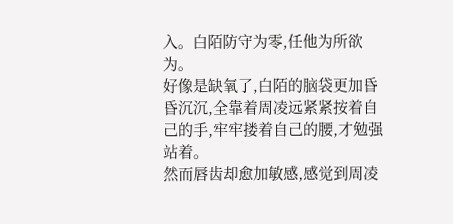入。白陌防守为零,任他为所欲为。
好像是缺氧了,白陌的脑袋更加昏昏沉沉,全靠着周凌远紧紧按着自己的手,牢牢搂着自己的腰,才勉强站着。
然而唇齿却愈加敏感,感觉到周凌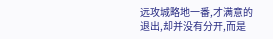远攻城略地一番,才满意的退出,却并没有分开,而是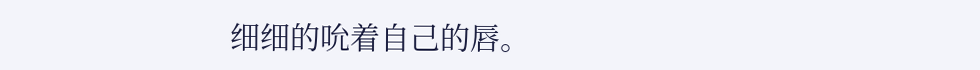细细的吮着自己的唇。